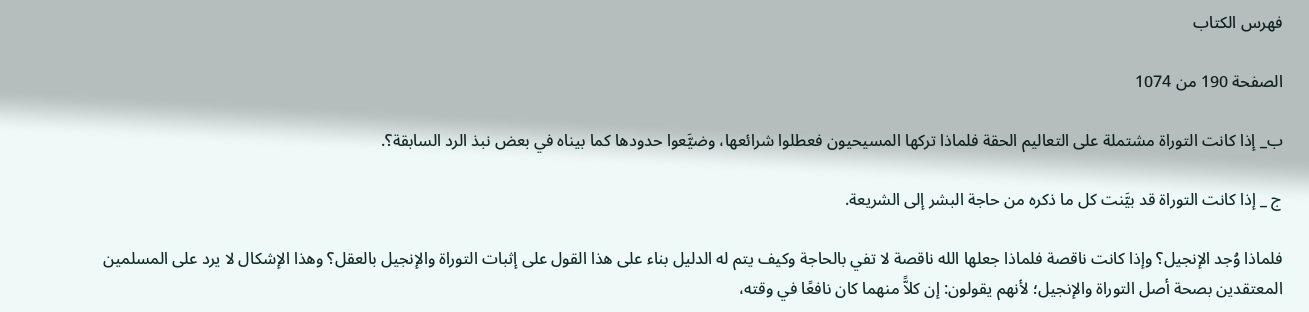فهرس الكتاب

الصفحة 190 من 1074

ب_ إذا كانت التوراة مشتملة على التعاليم الحقة فلماذا تركها المسيحيون فعطلوا شرائعها، وضيَّعوا حدودها كما بيناه في بعض نبذ الرد السابقة؟.

ج _ إذا كانت التوراة قد بيَّنت كل ما ذكره من حاجة البشر إلى الشريعة.

فلماذا وُجد الإنجيل؟ وإذا كانت ناقصة فلماذا جعلها الله ناقصة لا تفي بالحاجة وكيف يتم له الدليل بناء على هذا القول على إثبات التوراة والإنجيل بالعقل؟ وهذا الإشكال لا يرد على المسلمين المعتقدين بصحة أصل التوراة والإنجيل؛ لأنهم يقولون: إن كلاًّ منهما كان نافعًا في وقته،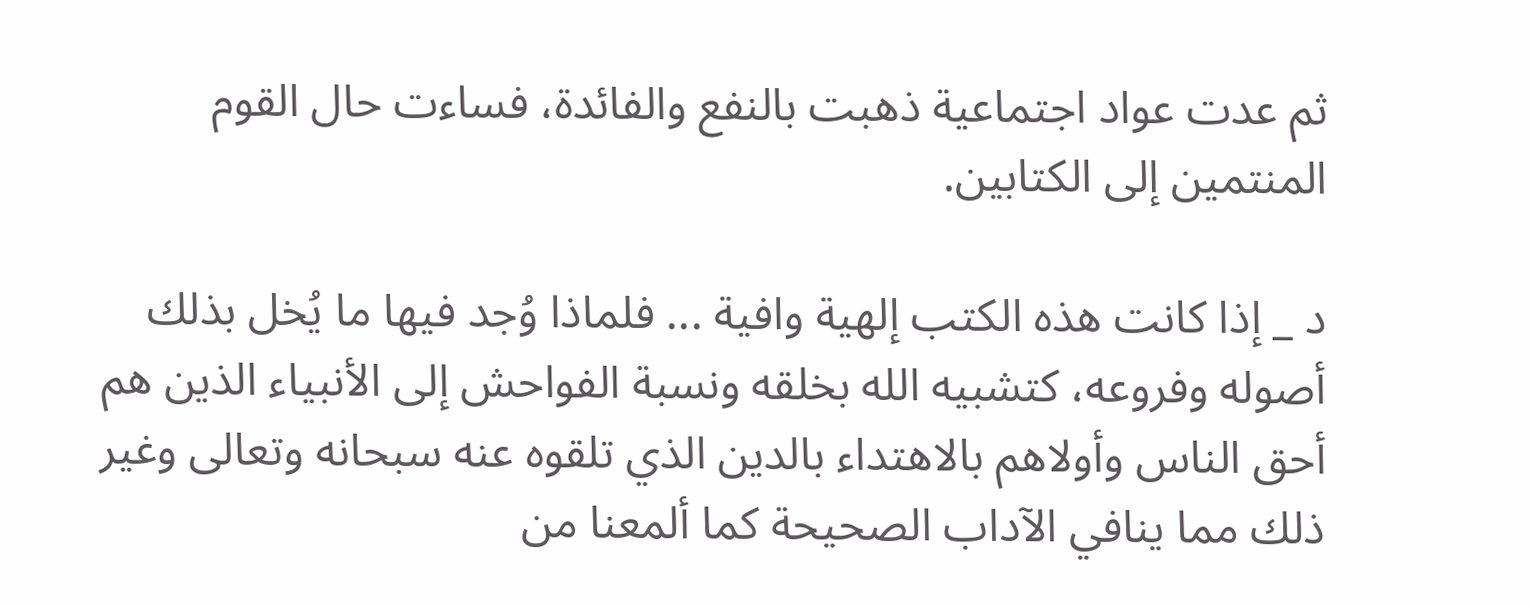ثم عدت عواد اجتماعية ذهبت بالنفع والفائدة، فساءت حال القوم المنتمين إلى الكتابين.

د _ إذا كانت هذه الكتب إلهية وافية ... فلماذا وُجد فيها ما يُخل بذلك أصوله وفروعه، كتشبيه الله بخلقه ونسبة الفواحش إلى الأنبياء الذين هم أحق الناس وأولاهم بالاهتداء بالدين الذي تلقوه عنه سبحانه وتعالى وغير ذلك مما ينافي الآداب الصحيحة كما ألمعنا من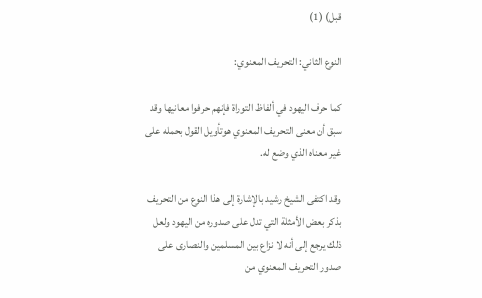قبل) (1)

النوع الثاني: التحريف المعنوي:

كما حرف اليهود في ألفاظ التوراة فإنهم حرفوا معانيها وقد سبق أن معنى التحريف المعنوي هوتأويل القول بحمله على غير معناه الذي وضع له.

وقد اكتفى الشيخ رشيد بالإشارة إلى هذا النوع من التحريف بذكر بعض الأمثلة التي تدل على صدوره من اليهود ولعل ذلك يرجع إلى أنه لا نزاع بين المسلمين والنصارى على صدور التحريف المعنوي من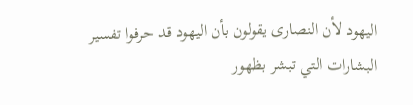اليهود لأن النصارى يقولون بأن اليهود قد حرفوا تفسير البشارات التي تبشر بظهور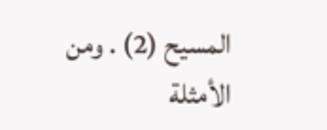المسيح (2) . ومن الأمثلة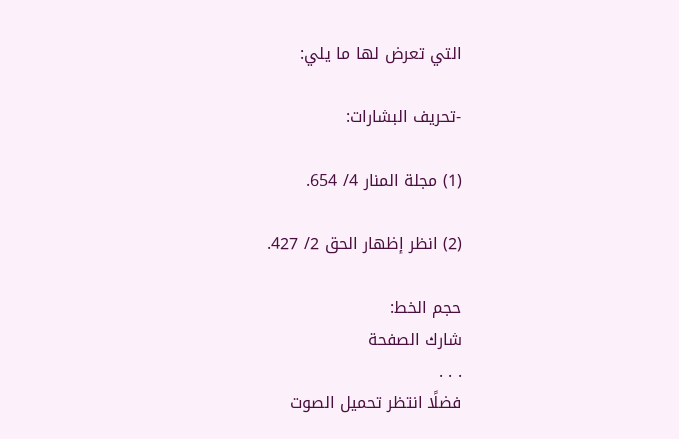التي تعرض لها ما يلي:

-تحريف البشارات:

(1) مجلة المنار 4/ 654.

(2) انظر إظهار الحق 2/ 427.

حجم الخط:
شارك الصفحة
. . .
فضلًا انتظر تحميل الصوت